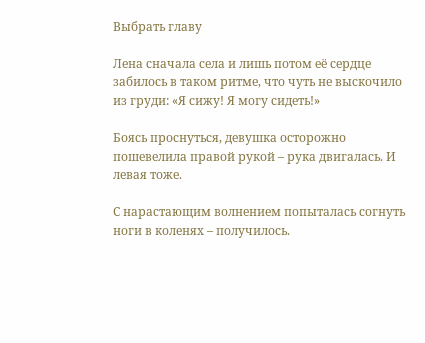Выбрать главу

Лена сначала села и лишь потом её сердце забилось в таком ритме, что чуть не выскочило из груди: «Я сижу! Я могу сидеть!»

Боясь проснуться, девушка осторожно пошевелила правой рукой – рука двигалась. И левая тоже.

С нарастающим волнением попыталась согнуть ноги в коленях – получилось.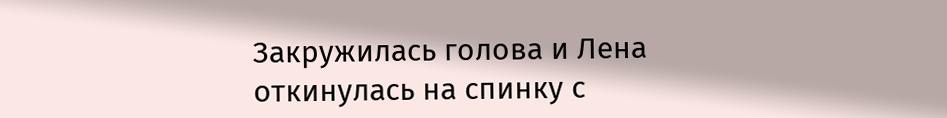Закружилась голова и Лена откинулась на спинку с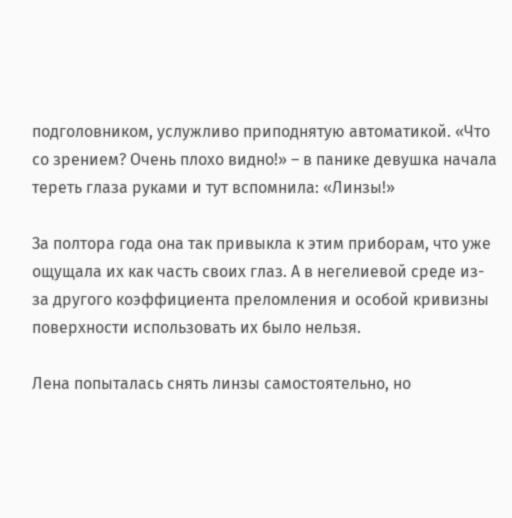подголовником, услужливо приподнятую автоматикой. «Что со зрением? Очень плохо видно!» – в панике девушка начала тереть глаза руками и тут вспомнила: «Линзы!»

За полтора года она так привыкла к этим приборам, что уже ощущала их как часть своих глаз. А в негелиевой среде из-за другого коэффициента преломления и особой кривизны поверхности использовать их было нельзя.

Лена попыталась снять линзы самостоятельно, но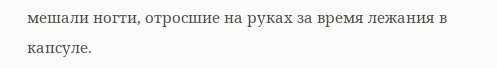мешали ногти, отросшие на руках за время лежания в капсуле.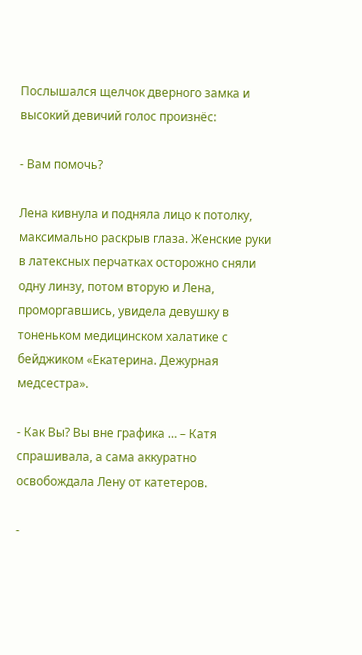Послышался щелчок дверного замка и высокий девичий голос произнёс:

- Вам помочь?

Лена кивнула и подняла лицо к потолку, максимально раскрыв глаза. Женские руки в латексных перчатках осторожно сняли одну линзу, потом вторую и Лена, проморгавшись, увидела девушку в тоненьком медицинском халатике с бейджиком «Екатерина. Дежурная медсестра».

- Как Вы? Вы вне графика … – Катя спрашивала, а сама аккуратно освобождала Лену от катетеров.

-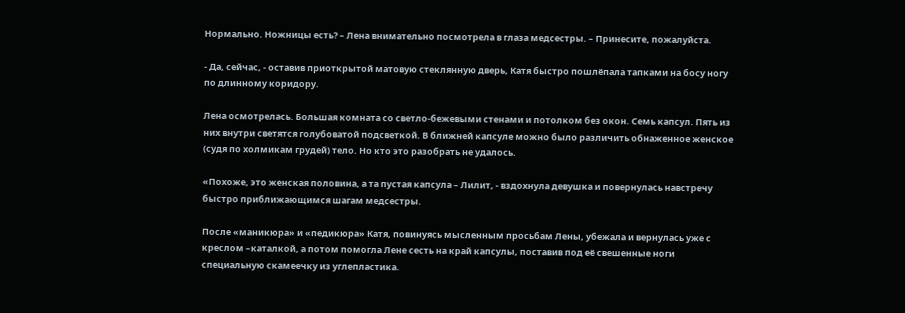Нормально. Ножницы есть? – Лена внимательно посмотрела в глаза медсестры. – Принесите, пожалуйста.

- Да, сейчас, - оставив приоткрытой матовую стеклянную дверь, Катя быстро пошлёпала тапками на босу ногу по длинному коридору.

Лена осмотрелась. Большая комната со светло-бежевыми стенами и потолком без окон. Семь капсул. Пять из них внутри светятся голубоватой подсветкой. В ближней капсуле можно было различить обнаженное женское (судя по холмикам грудей) тело. Но кто это разобрать не удалось.

«Похоже, это женская половина, а та пустая капсула – Лилит, - вздохнула девушка и повернулась навстречу быстро приближающимся шагам медсестры.

После «маникюра» и «педикюра» Катя, повинуясь мысленным просьбам Лены, убежала и вернулась уже с креслом –каталкой, а потом помогла Лене сесть на край капсулы, поставив под её свешенные ноги специальную скамеечку из углепластика.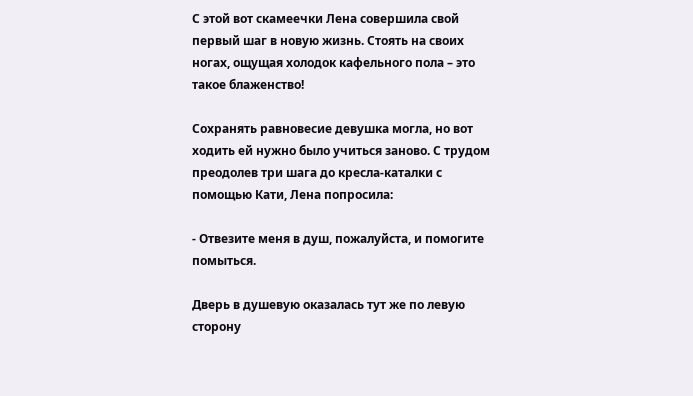С этой вот скамеечки Лена совершила свой первый шаг в новую жизнь. Стоять на своих ногах, ощущая холодок кафельного пола – это такое блаженство!

Сохранять равновесие девушка могла, но вот ходить ей нужно было учиться заново. С трудом преодолев три шага до кресла-каталки с помощью Кати, Лена попросила:

- Отвезите меня в душ, пожалуйста, и помогите помыться.

Дверь в душевую оказалась тут же по левую сторону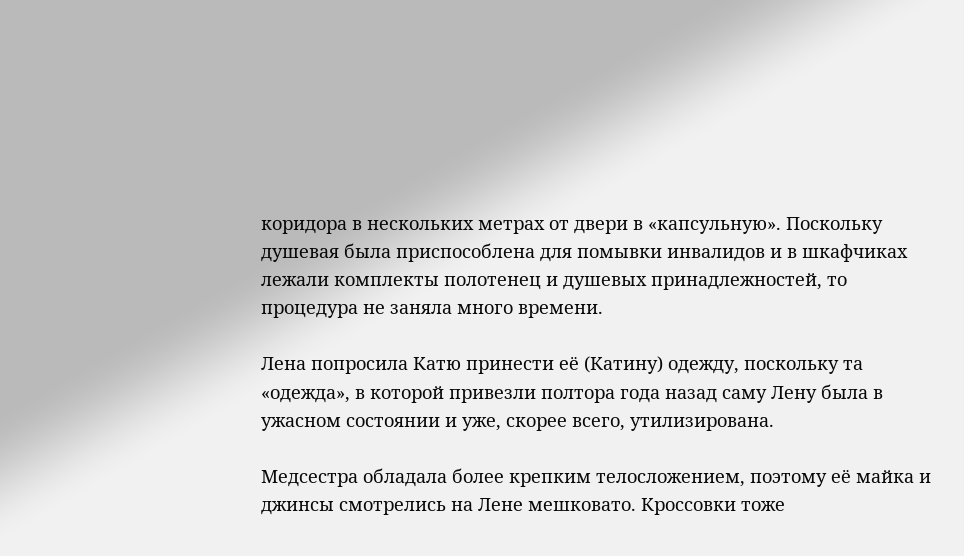коридора в нескольких метрах от двери в «капсульную». Поскольку душевая была приспособлена для помывки инвалидов и в шкафчиках лежали комплекты полотенец и душевых принадлежностей, то процедура не заняла много времени.

Лена попросила Катю принести её (Катину) одежду, поскольку та «одежда», в которой привезли полтора года назад саму Лену была в ужасном состоянии и уже, скорее всего, утилизирована.

Медсестра обладала более крепким телосложением, поэтому её майка и джинсы смотрелись на Лене мешковато. Кроссовки тоже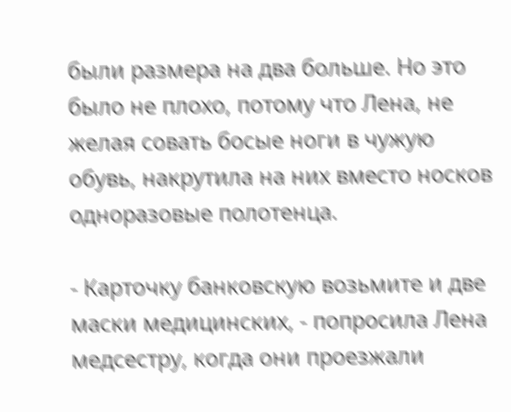были размера на два больше. Но это было не плохо, потому что Лена, не желая совать босые ноги в чужую обувь, накрутила на них вместо носков одноразовые полотенца.

- Карточку банковскую возьмите и две маски медицинских, - попросила Лена медсестру, когда они проезжали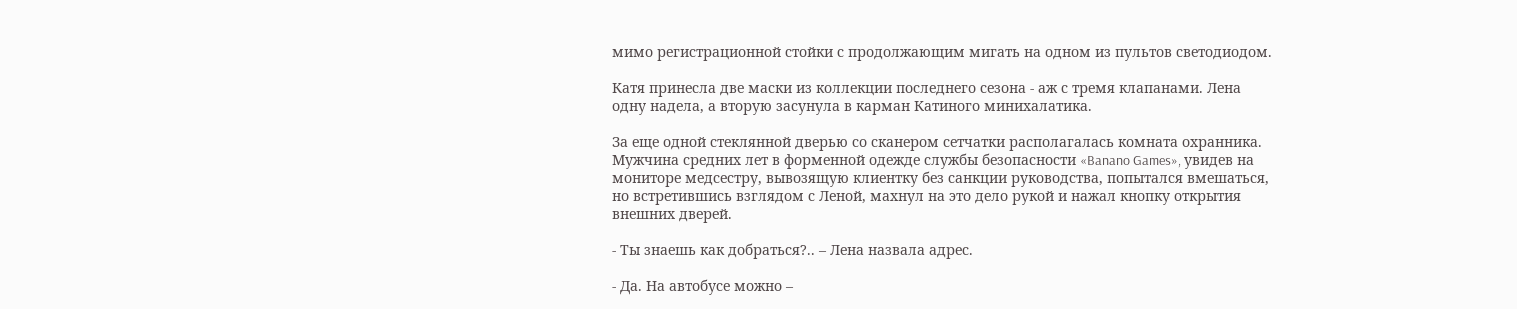мимо регистрационной стойки с продолжающим мигать на одном из пультов светодиодом.

Катя принесла две маски из коллекции последнего сезона - аж с тремя клапанами. Лена одну надела, а вторую засунула в карман Катиного минихалатика.

За еще одной стеклянной дверью со сканером сетчатки располагалась комната охранника. Мужчина средних лет в форменной одежде службы безопасности «Banano Games», увидев на мониторе медсестру, вывозящую клиентку без санкции руководства, попытался вмешаться, но встретившись взглядом с Леной, махнул на это дело рукой и нажал кнопку открытия внешних дверей.

- Ты знаешь как добраться?.. – Лена назвала адрес.

- Да. На автобусе можно –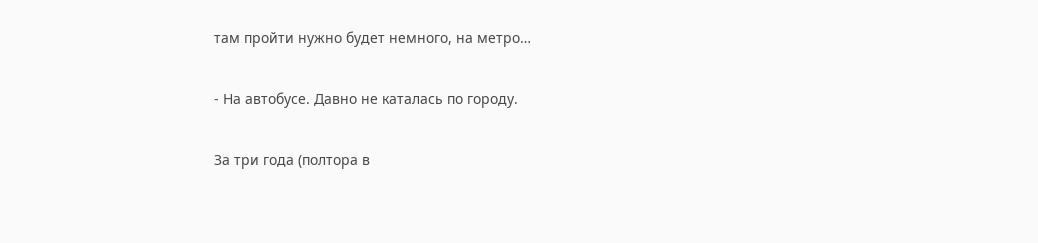там пройти нужно будет немного, на метро…

- На автобусе. Давно не каталась по городу.

За три года (полтора в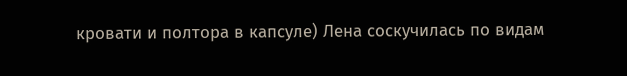кровати и полтора в капсуле) Лена соскучилась по видам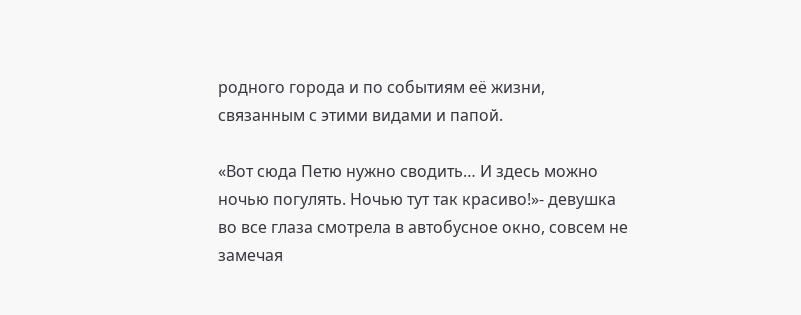родного города и по событиям её жизни, связанным с этими видами и папой.

«Вот сюда Петю нужно сводить… И здесь можно ночью погулять. Ночью тут так красиво!»- девушка во все глаза смотрела в автобусное окно, совсем не замечая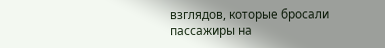взглядов, которые бросали пассажиры на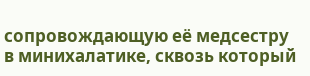сопровождающую её медсестру в минихалатике, сквозь который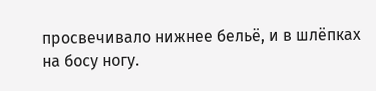просвечивало нижнее бельё, и в шлёпках на босу ногу.